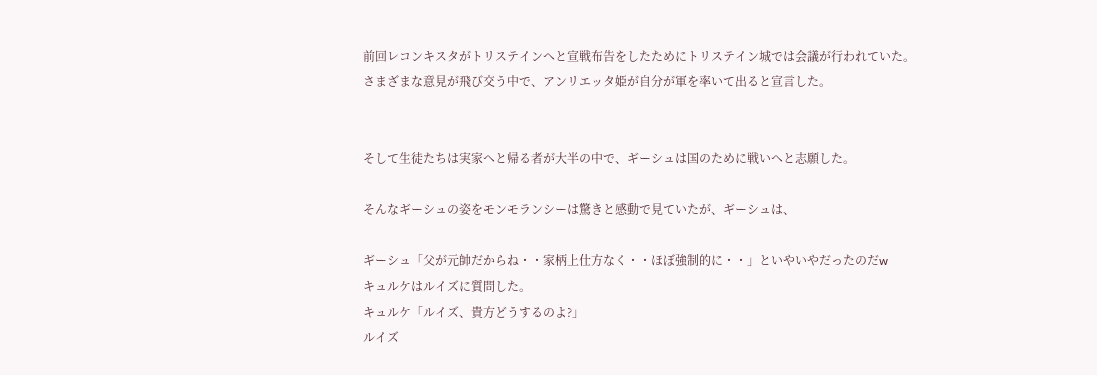前回レコンキスタがトリステインへと宣戦布告をしたためにトリステイン城では会議が行われていた。
さまざまな意見が飛び交う中で、アンリエッタ姫が自分が軍を率いて出ると宣言した。


そして生徒たちは実家へと帰る者が大半の中で、ギーシュは国のために戦いへと志願した。

そんなギーシュの姿をモンモランシーは驚きと感動で見ていたが、ギーシュは、

ギーシュ「父が元帥だからね・・家柄上仕方なく・・ほぼ強制的に・・」といやいやだったのだw
キュルケはルイズに質問した。
キュルケ「ルイズ、貴方どうするのよ?」
ルイズ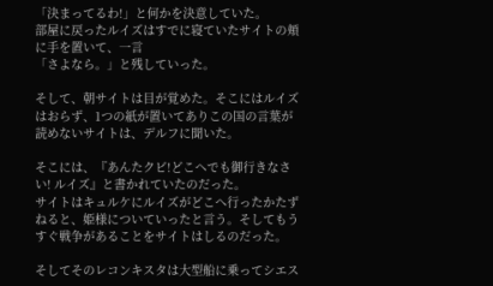「決まってるわ!」と何かを決意していた。
部屋に戻ったルイズはすでに寝ていたサイトの頬に手を置いて、一言
「さよなら。」と残していった。

そして、朝サイトは目が覚めた。そこにはルイズはおらず、1つの紙が置いてありこの国の言葉が読めないサイトは、デルフに聞いた。

そこには、『あんたクビ!どこへでも御行きなさい! ルイズ』と書かれていたのだった。
サイトはキュルケにルイズがどこへ行ったかたずねると、姫様についていったと言う。そしてもうすぐ戦争があることをサイトはしるのだった。

そしてそのレコンキスタは大型船に乗ってシエス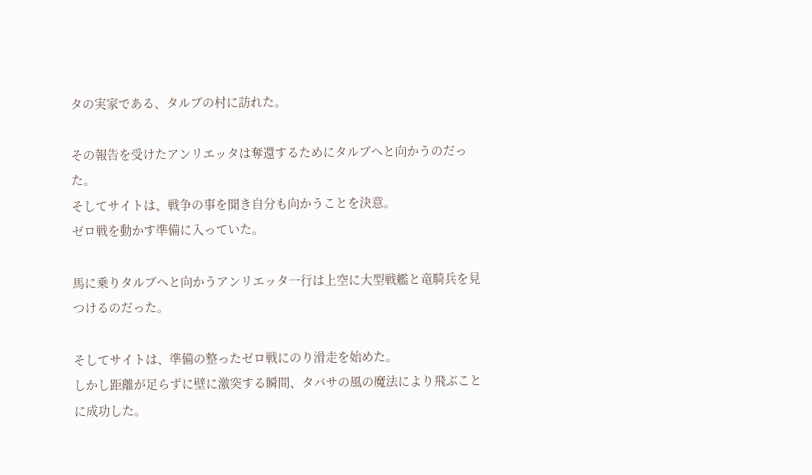タの実家である、タルブの村に訪れた。

その報告を受けたアンリエッタは奪還するためにタルブへと向かうのだった。
そしてサイトは、戦争の事を聞き自分も向かうことを決意。
ゼロ戦を動かす準備に入っていた。

馬に乗りタルブへと向かうアンリエッタ一行は上空に大型戦艦と竜騎兵を見つけるのだった。

そしてサイトは、準備の整ったゼロ戦にのり滑走を始めた。
しかし距離が足らずに壁に激突する瞬間、タバサの風の魔法により飛ぶことに成功した。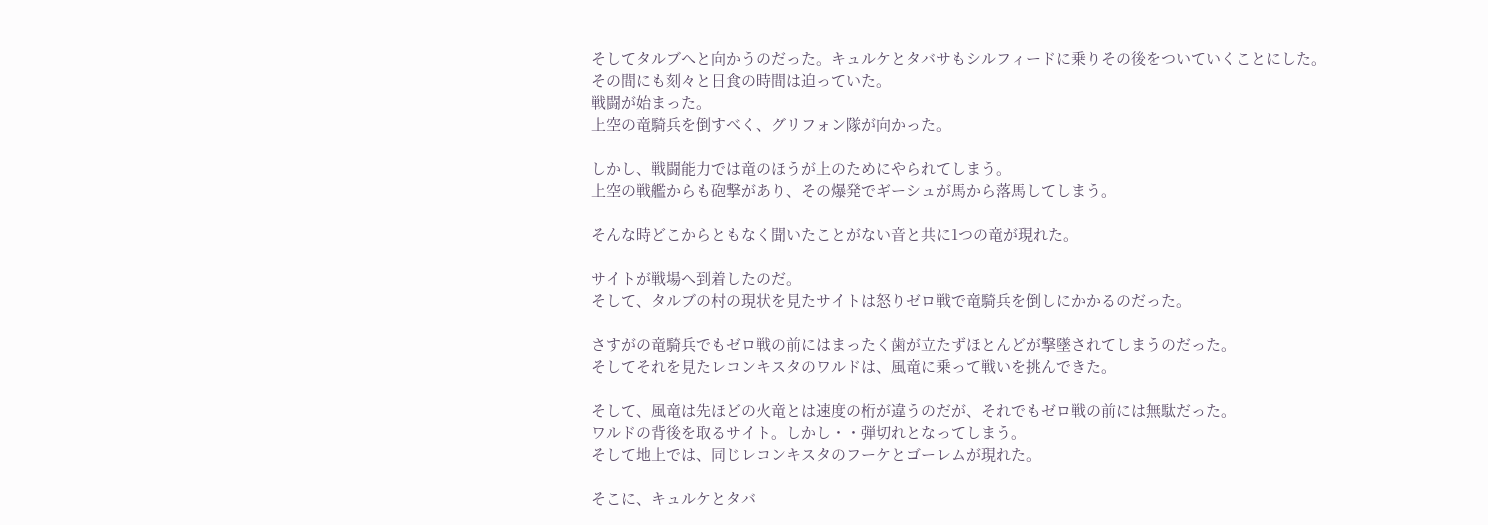そしてタルブへと向かうのだった。キュルケとタバサもシルフィードに乗りその後をついていくことにした。
その間にも刻々と日食の時間は迫っていた。
戦闘が始まった。
上空の竜騎兵を倒すべく、グリフォン隊が向かった。

しかし、戦闘能力では竜のほうが上のためにやられてしまう。
上空の戦艦からも砲撃があり、その爆発でギーシュが馬から落馬してしまう。

そんな時どこからともなく聞いたことがない音と共に1つの竜が現れた。

サイトが戦場へ到着したのだ。
そして、タルブの村の現状を見たサイトは怒りゼロ戦で竜騎兵を倒しにかかるのだった。

さすがの竜騎兵でもゼロ戦の前にはまったく歯が立たずほとんどが撃墜されてしまうのだった。
そしてそれを見たレコンキスタのワルドは、風竜に乗って戦いを挑んできた。

そして、風竜は先ほどの火竜とは速度の桁が違うのだが、それでもゼロ戦の前には無駄だった。
ワルドの背後を取るサイト。しかし・・弾切れとなってしまう。
そして地上では、同じレコンキスタのフーケとゴーレムが現れた。

そこに、キュルケとタバ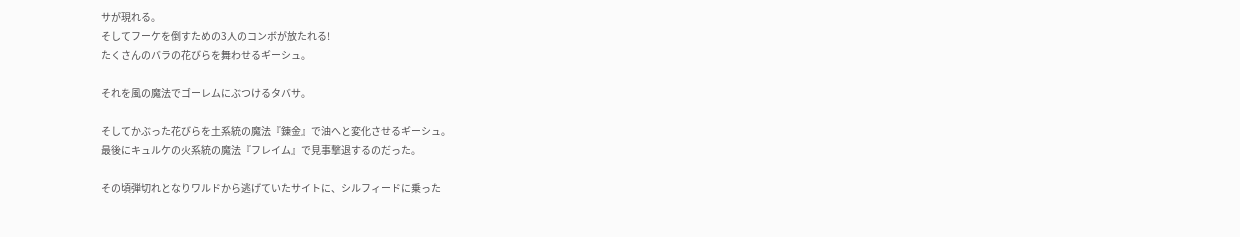サが現れる。
そしてフーケを倒すための3人のコンボが放たれる!
たくさんのバラの花びらを舞わせるギーシュ。

それを風の魔法でゴーレムにぶつけるタバサ。

そしてかぶった花びらを土系統の魔法『錬金』で油へと変化させるギーシュ。
最後にキュルケの火系統の魔法『フレイム』で見事撃退するのだった。

その頃弾切れとなりワルドから逃げていたサイトに、シルフィードに乗った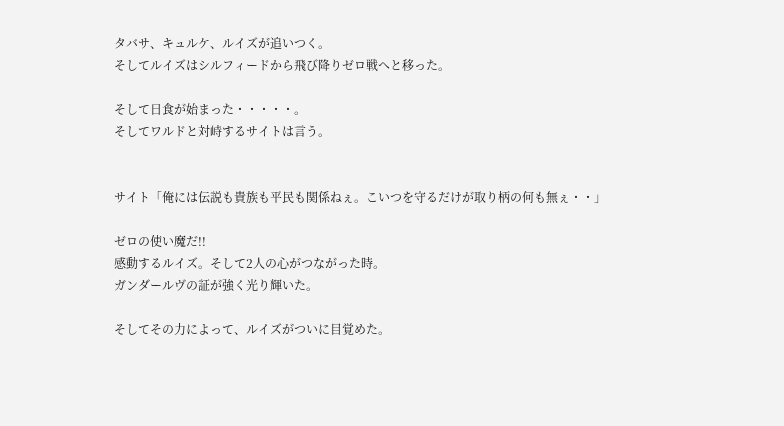タバサ、キュルケ、ルイズが追いつく。
そしてルイズはシルフィードから飛び降りゼロ戦へと移った。

そして日食が始まった・・・・・。
そしてワルドと対峙するサイトは言う。


サイト「俺には伝説も貴族も平民も関係ねぇ。こいつを守るだけが取り柄の何も無ぇ・・」

ゼロの使い魔だ!!
感動するルイズ。そして2人の心がつながった時。
ガンダールヴの証が強く光り輝いた。

そしてその力によって、ルイズがついに目覚めた。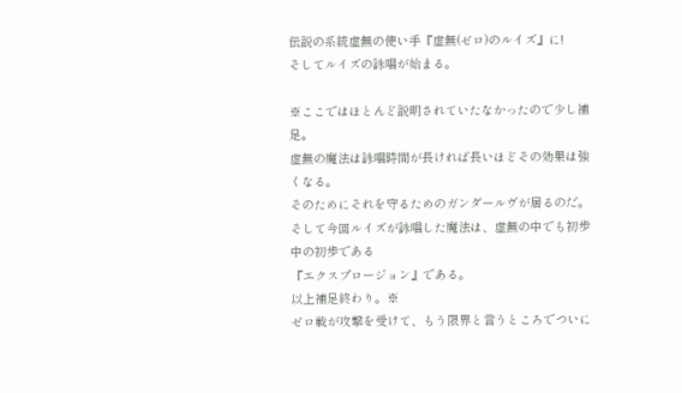伝説の系統虚無の使い手『虚無(ゼロ)のルイズ』に!
そしてルイズの詠唱が始まる。

※ここではほとんど説明されていたなかったので少し補足。
虚無の魔法は詠唱時間が長ければ長いほどその効果は強くなる。
そのためにそれを守るためのガンダールヴが居るのだ。
そして今回ルイズが詠唱した魔法は、虚無の中でも初歩中の初歩である
『エクスプロージョン』である。
以上補足終わり。※
ゼロ戦が攻撃を受けて、もう限界と言うところでついに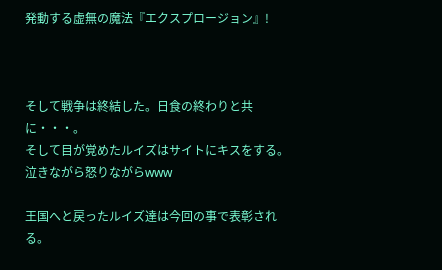発動する虚無の魔法『エクスプロージョン』!



そして戦争は終結した。日食の終わりと共に・・・。
そして目が覚めたルイズはサイトにキスをする。泣きながら怒りながらwww

王国へと戻ったルイズ達は今回の事で表彰される。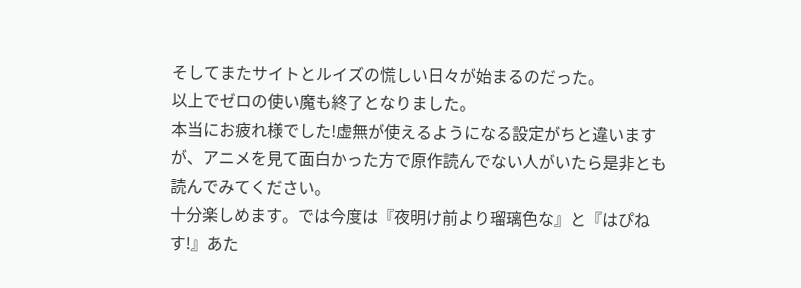そしてまたサイトとルイズの慌しい日々が始まるのだった。
以上でゼロの使い魔も終了となりました。
本当にお疲れ様でした!虚無が使えるようになる設定がちと違いますが、アニメを見て面白かった方で原作読んでない人がいたら是非とも読んでみてください。
十分楽しめます。では今度は『夜明け前より瑠璃色な』と『はぴねす!』あた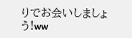りでお会いしましょう!ww